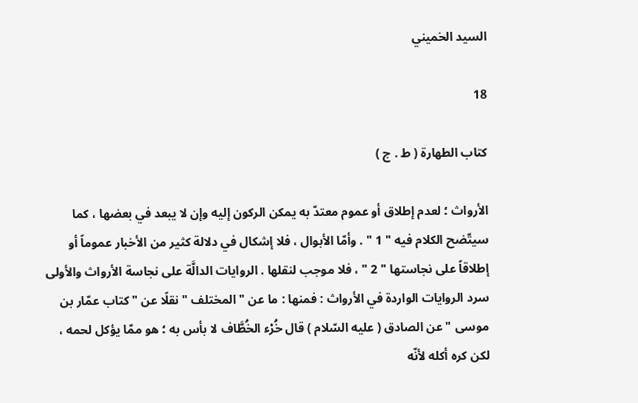السيد الخميني

18

كتاب الطهارة ( ط . ج )

الأرواث ؛ لعدم إطلاق أو عموم معتدّ به يمكن الركون إليه وإن لا يبعد في بعضها ، كما سيتّضح الكلام فيه " 1 " . وأمّا الأبوال ، فلا إشكال في دلالة كثير من الأخبار عموماً أو إطلاقاً على نجاستها " 2 " ، فلا موجب لنقلها . الروايات الدالَّة على نجاسة الأرواث والأولى سرد الروايات الواردة في الأرواث : فمنها : ما عن " المختلف " نقلًا عن " كتاب عمّار بن موسى " عن الصادق ( عليه السّلام ) قال خُرْء الخُطَّاف لا بأس به ؛ هو ممّا يؤكل لحمه ، لكن كره أكله لأنّه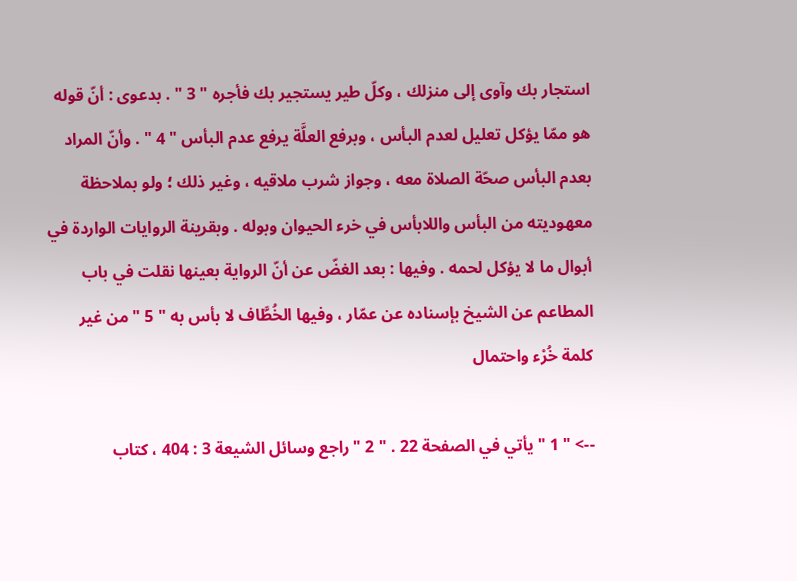استجار بك وآوى إلى منزلك ، وكلّ طير يستجير بك فأجره " 3 " . بدعوى : أنّ قوله هو ممّا يؤكل تعليل لعدم البأس ، وبرفع العلَّة يرفع عدم البأس " 4 " . وأنّ المراد بعدم البأس صحّة الصلاة معه ، وجواز شرب ملاقيه ، وغير ذلك ؛ ولو بملاحظة معهوديته من البأس واللابأس في خرء الحيوان وبوله . وبقرينة الروايات الواردة في أبوال ما لا يؤكل لحمه . وفيها : بعد الغضّ عن أنّ الرواية بعينها نقلت في باب المطاعم عن الشيخ بإسناده عن عمّار ، وفيها الخُطَّاف لا بأس به " 5 " من غير كلمة خُرْء واحتمال

--> " 1 " يأتي في الصفحة 22 . " 2 " راجع وسائل الشيعة 3 : 404 ، كتاب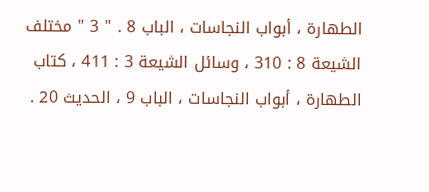الطهارة ، أبواب النجاسات ، الباب 8 . " 3 " مختلف الشيعة 8 : 310 ، وسائل الشيعة 3 : 411 ، كتاب الطهارة ، أبواب النجاسات ، الباب 9 ، الحديث 20 .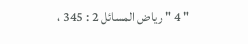" 4 " رياض المسائل 2 : 345 ،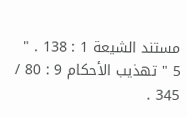مستند الشيعة 1 : 138 . " 5 " تهذيب الأحكام 9 : 80 / 345 .